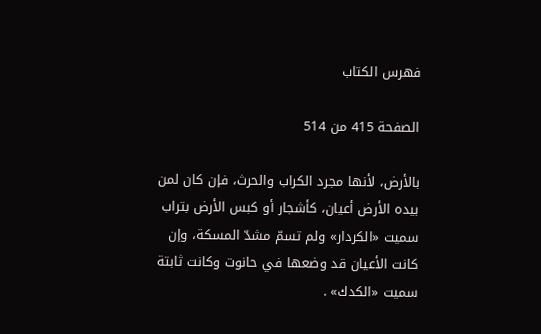فهرس الكتاب

الصفحة 415 من 514

بالأرض، لأنها مجرد الكراب والحرث، فإن كان لمن بيده الأرض أعيان، كأشجار أو كبس الأرض بتراب سميت «الكردار» ولم تسمّ مشدّ المسكة، وإن كانت الأعيان قد وضعها في حانوت وكانت ثابتة سميت «الكدك» .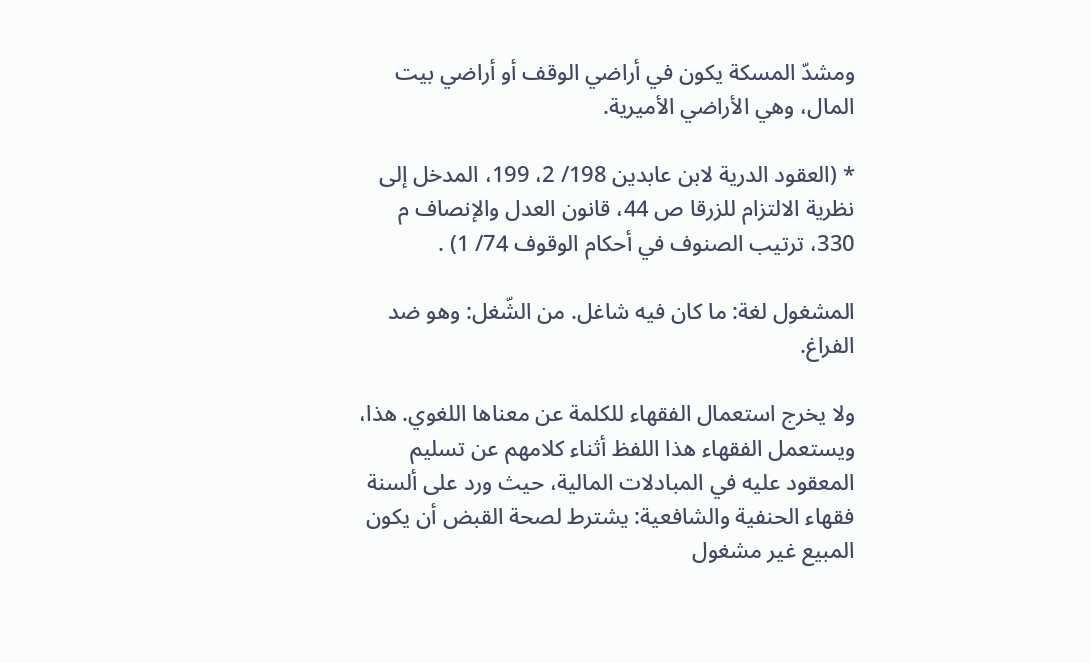ومشدّ المسكة يكون في أراضي الوقف أو أراضي بيت المال، وهي الأراضي الأميرية.

* (العقود الدرية لابن عابدين 198/ 2، 199، المدخل إلى نظرية الالتزام للزرقا ص 44، قانون العدل والإنصاف م 330، ترتيب الصنوف في أحكام الوقوف 74/ 1) .

المشغول لغة: ما كان فيه شاغل. من الشّغل: وهو ضد الفراغ.

ولا يخرج استعمال الفقهاء للكلمة عن معناها اللغوي. هذا، ويستعمل الفقهاء هذا اللفظ أثناء كلامهم عن تسليم المعقود عليه في المبادلات المالية، حيث ورد على ألسنة فقهاء الحنفية والشافعية: يشترط لصحة القبض أن يكون المبيع غير مشغول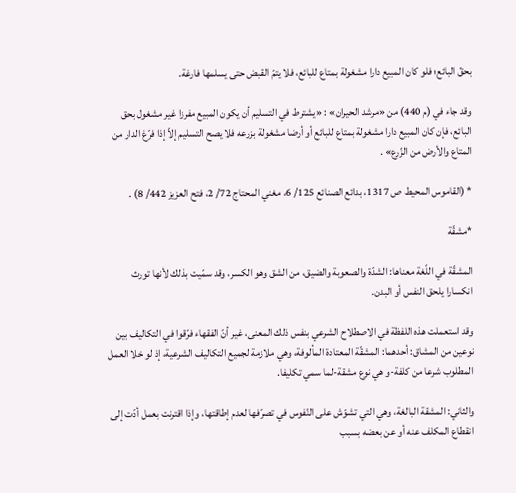بحقّ البائع؛ فلو كان المبيع دارا مشغولة بمتاع للبائع، فلا يتمّ القبض حتى يسلمها فارغة.

وقد جاء في (م 440) من «مرشد الحيران» : «يشترط في التسليم أن يكون المبيع مفرزا غير مشغول بحق البائع، فإن كان المبيع دارا مشغولة بمتاع للبائع أو أرضا مشغولة بزرعه فلا يصح التسليم إلاّ إذا فرّغ الدار من المتاع والأرض من الزّرع» .

* (القاموس المحيط ص 1317، بدائع الصنائع 125/ 6، مغني المحتاج 72/ 2، فتح العزيز 442/ 8) .

*مشقّة

المشقّة في اللّغة معناها: الشدّة والصعوبة والضيق، من الشق وهو الكسر، وقد سمّيت بذلك لأنها تورث انكسارا يلحق النفس أو البدن.

وقد استعملت هذه اللفظة في الاصطلاح الشرعي بنفس ذلك المعنى، غير أنّ الفقهاء فرّقوا في التكاليف بين نوعين من المشاق: أحدهما: المشقّة المعتادة المألوفة، وهي ملازمة لجميع التكاليف الشرعية، إذ لو خلا العمل المطلوب شرعا من كلفة-و هي نوع مشقة-لما سمي تكليفا.

والثاني: المشقة البالغة، وهي التي تشوّش على النّفوس في تصرّفها لعدم إطاقتها، وإذا اقترنت بعمل أدّت إلى انقطاع المكلف عنه أو عن بعضه بسبب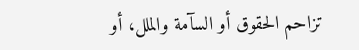تزاحم الحقوق أو السآمة والملل، أو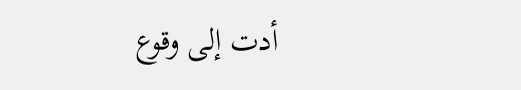أدت إلى وقوع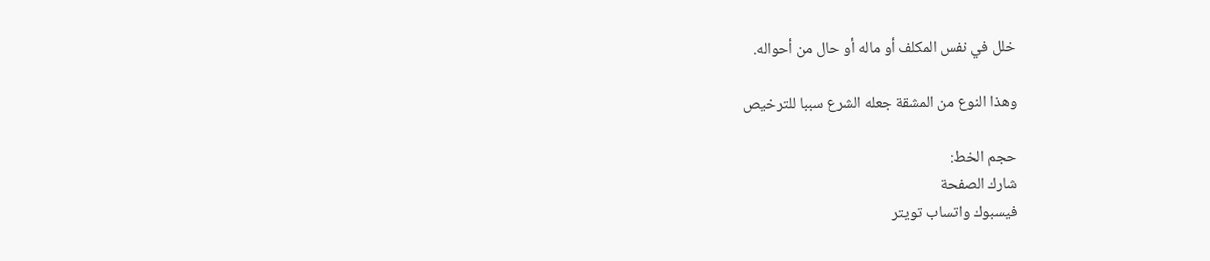خلل في نفس المكلف أو ماله أو حال من أحواله.

وهذا النوع من المشقة جعله الشرع سببا للترخيص

حجم الخط:
شارك الصفحة
فيسبوك واتساب تويتر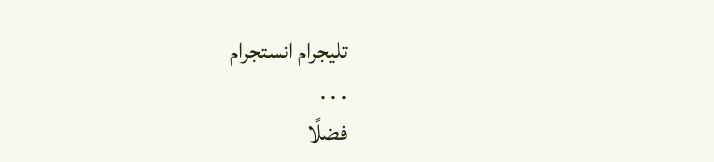تليجرام انستجرام
. . .
فضلًا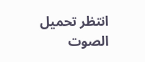انتظر تحميل الصوت